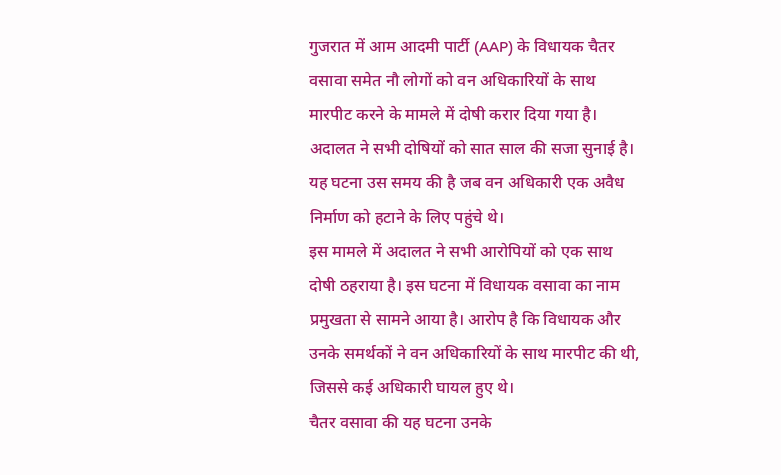गुजरात में आम आदमी पार्टी (AAP) के विधायक चैतर वसावा समेत नौ लोगों को वन अधिकारियों के साथ मारपीट करने के मामले में दोषी करार दिया गया है। अदालत ने सभी दोषियों को सात साल की सजा सुनाई है। यह घटना उस समय की है जब वन अधिकारी एक अवैध निर्माण को हटाने के लिए पहुंचे थे।
इस मामले में अदालत ने सभी आरोपियों को एक साथ दोषी ठहराया है। इस घटना में विधायक वसावा का नाम प्रमुखता से सामने आया है। आरोप है कि विधायक और उनके समर्थकों ने वन अधिकारियों के साथ मारपीट की थी, जिससे कई अधिकारी घायल हुए थे।
चैतर वसावा की यह घटना उनके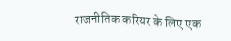राजनीतिक करियर के लिए एक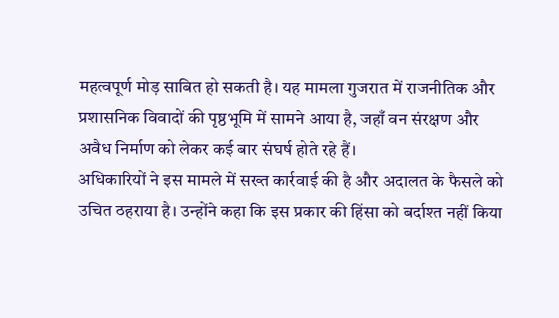महत्वपूर्ण मोड़ साबित हो सकती है। यह मामला गुजरात में राजनीतिक और प्रशासनिक विवादों की पृष्ठभूमि में सामने आया है, जहाँ वन संरक्षण और अवैध निर्माण को लेकर कई बार संघर्ष होते रहे हैं।
अधिकारियों ने इस मामले में सख्त कार्रवाई की है और अदालत के फैसले को उचित ठहराया है। उन्होंने कहा कि इस प्रकार की हिंसा को बर्दाश्त नहीं किया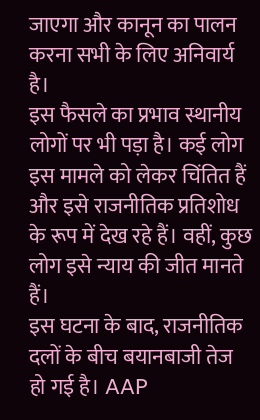जाएगा और कानून का पालन करना सभी के लिए अनिवार्य है।
इस फैसले का प्रभाव स्थानीय लोगों पर भी पड़ा है। कई लोग इस मामले को लेकर चिंतित हैं और इसे राजनीतिक प्रतिशोध के रूप में देख रहे हैं। वहीं, कुछ लोग इसे न्याय की जीत मानते हैं।
इस घटना के बाद, राजनीतिक दलों के बीच बयानबाजी तेज हो गई है। AAP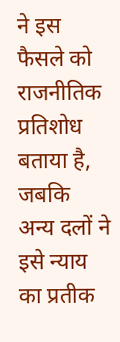ने इस फैसले को राजनीतिक प्रतिशोध बताया है, जबकि अन्य दलों ने इसे न्याय का प्रतीक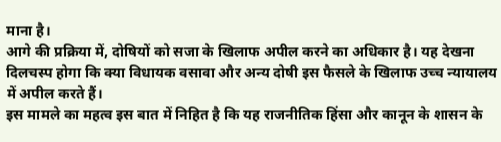माना है।
आगे की प्रक्रिया में, दोषियों को सजा के खिलाफ अपील करने का अधिकार है। यह देखना दिलचस्प होगा कि क्या विधायक वसावा और अन्य दोषी इस फैसले के खिलाफ उच्च न्यायालय में अपील करते हैं।
इस मामले का महत्व इस बात में निहित है कि यह राजनीतिक हिंसा और कानून के शासन के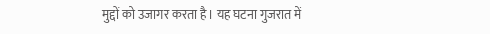मुद्दों को उजागर करता है। यह घटना गुजरात में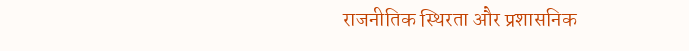राजनीतिक स्थिरता और प्रशासनिक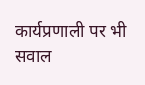कार्यप्रणाली पर भी सवाल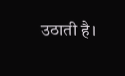उठाती है।